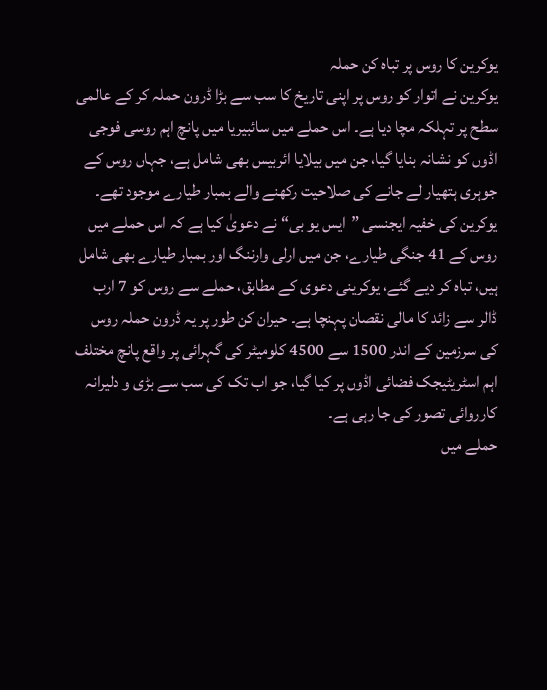یوکرین کا روس پر تباہ کن حملہ
یوکرین نے اتوار کو روس پر اپنی تاریخ کا سب سے بڑا ڈرون حملہ کر کے عالمی سطح پر تہلکہ مچا دیا ہے۔ اس حملے میں سائبیریا میں پانچ اہم روسی فوجی اڈوں کو نشانہ بنایا گیا، جن میں بیلایا ائربیس بھی شامل ہے، جہاں روس کے جوہری ہتھیار لے جانے کی صلاحیت رکھنے والے بمبار طیارے موجود تھے۔
یوکرین کی خفیہ ایجنسی ”ایس یو بی“ نے دعویٰ کیا ہے کہ اس حملے میں روس کے 41 جنگی طیارے، جن میں ارلی وارننگ اور بمبار طیارے بھی شامل ہیں، تباہ کر دیے گئے، یوکرینی دعوی کے مطابق، حملے سے روس کو 7 ارب ڈالر سے زائد کا مالی نقصان پہنچا ہے۔ حیران کن طور پر یہ ڈرون حملہ روس کی سرزمین کے اندر 1500 سے 4500 کلومیٹر کی گہرائی پر واقع پانچ مختلف اہم اسٹریٹیجک فضائی اڈوں پر کیا گیا، جو اب تک کی سب سے بڑی و دلیرانہ کارروائی تصور کی جا رہی ہے۔
حملے میں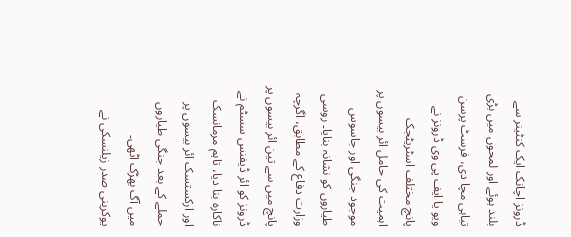ڈرونز اچانک ایک کنٹینر سے بلند ہوئے اور لمحوں میں بڑی تباہی مچا دی، فرسٹ پرسن ویو یا ایف پی وی ڈرونز نے پانچ مختلف اسٹریٹجک اہمیت کی حامل ائر بیسوں پر موجود جنگی اور جاسوس طیاروں کو نشانہ بنایا۔ روسی وزارت دفاع کے مطابق، اگرچہ پانچ میں سے تین ائر بیسوں پر ڈرونز کو ائر ڈیفنس سسٹم نے ناکارہ بنا دیا، تاہم مرمانسک اور ارکستسک ائر بیسوں پر حملے کے بعد جنگی طیاروں میں آگ بھڑک اٹھی۔
یوکرینی صدر زیلنسکی نے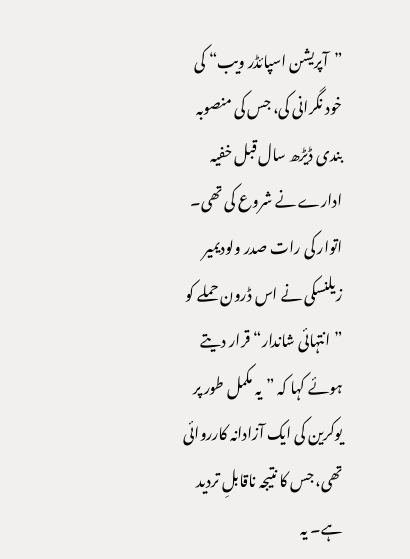”آپریشن اسپائڈر ویب“ کی خود نگرانی کی، جس کی منصوبہ بندی ڈیڑھ سال قبل خفیہ ادارے نے شروع کی تھی۔ اتوار کی رات صدر ولودیمیر زیلنسکی نے اس ڈرون حملے کو ”انتہائی شاندار“ قرار دیتے ہوئے کہا کہ ”یہ مکمل طور پر یوکرین کی ایک آزادانہ کارروائی تھی، جس کا نتیجہ ناقابلِ تردید ہے۔ یہ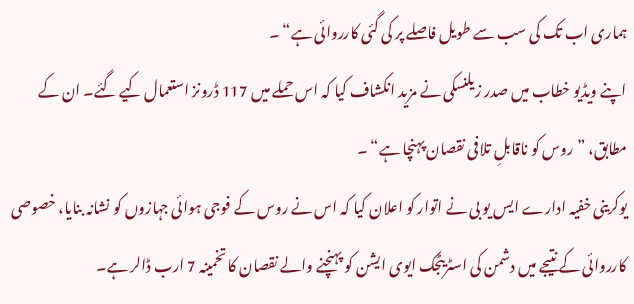ہماری اب تک کی سب سے طویل فاصلے پر کی گئی کارروائی ہے“ ۔
اپنے ویڈیو خطاب میں صدر زیلنسکی نے مزید انکشاف کیا کہ اس حملے میں 117 ڈرونز استعمال کیے گئے۔ ان کے مطابق، ”روس کو ناقابلِ تلافی نقصان پہنچا ہے“ ۔
یوکرینی خفیہ ادارے ایس یو بی نے اتوار کو اعلان کیا کہ اس نے روس کے فوجی ہوائی جہازوں کو نشانہ بنایا، خصوصی کارروائی کے نتیجے میں دشمن کی اسٹریٹجک ایوی ایشن کو پہنچنے والے نقصان کا تخمینہ 7 ارب ڈالر ہے۔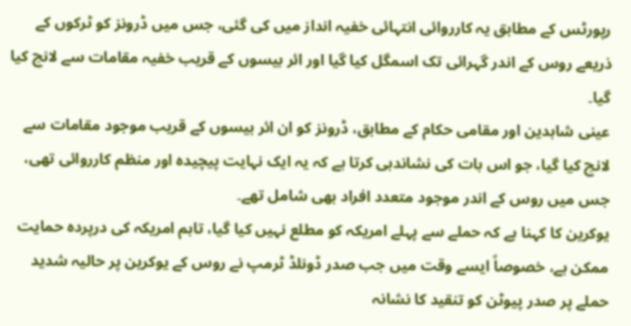رپورٹس کے مطابق یہ کارروائی انتہائی خفیہ انداز میں کی گئی، جس میں ڈرونز کو ٹرکوں کے ذریعے روس کے اندر گہرائی تک اسمگل کیا گیا اور ائر بیسوں کے قریب خفیہ مقامات سے لانچ کیا گیا۔
عینی شاہدین اور مقامی حکام کے مطابق، ڈرونز کو ان ائر بیسوں کے قریب موجود مقامات سے لانچ کیا گیا، جو اس بات کی نشاندہی کرتا ہے کہ یہ ایک نہایت پیچیدہ اور منظم کارروائی تھی، جس میں روس کے اندر موجود متعدد افراد بھی شامل تھے۔
یوکرین کا کہنا ہے کہ حملے سے پہلے امریکہ کو مطلع نہیں کیا گیا، تاہم امریکہ کی درپردہ حمایت ممکن ہے، خصوصاً ایسے وقت میں جب صدر ڈونلڈ ٹرمپ نے روس کے یوکرین پر حالیہ شدید حملے پر صدر پیوٹن کو تنقید کا نشانہ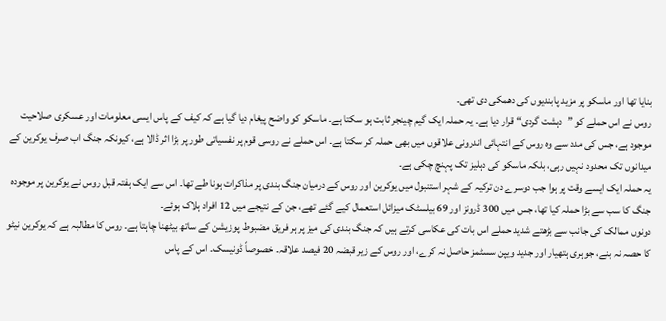بنایا تھا اور ماسکو پر مزید پابندیوں کی دھمکی دی تھی۔
روس نے اس حملے کو ”دہشت گردی“ قرار دیا ہے۔ یہ حملہ ایک گیم چینجر ثابت ہو سکتا ہے۔ ماسکو کو واضح پیغام دیا گیا ہے کہ کیف کے پاس ایسی معلومات اور عسکری صلاحیت موجود ہے، جس کی مدد سے وہ روس کے انتہائی اندرونی علاقوں میں بھی حملہ کر سکتا ہے۔ اس حملے نے روسی قوم پر نفسیاتی طور پر بڑا اثر ڈالا ہے، کیونکہ جنگ اب صرف یوکرین کے میدانوں تک محدود نہیں رہی، بلکہ ماسکو کی دہلیز تک پہنچ چکی ہے۔
یہ حملہ ایک ایسے وقت پر ہوا جب دوسرے دن ترکیہ کے شہر استنبول میں یوکرین اور روس کے درمیان جنگ بندی پر مذاکرات ہونا طے تھا۔ اس سے ایک ہفتہ قبل روس نے یوکرین پر موجودہ جنگ کا سب سے بڑا حملہ کیا تھا، جس میں 300 ڈرونز اور 69 بیلسٹک میزائل استعمال کیے گئے تھے، جن کے نتیجے میں 12 افراد ہلاک ہوئے۔
دونوں ممالک کی جانب سے بڑھتے شدید حملے اس بات کی عکاسی کرتے ہیں کہ جنگ بندی کی میز پر ہر فریق مضبوط پوزیشن کے ساتھ بیٹھنا چاہتا ہے۔ روس کا مطالبہ ہے کہ یوکرین نیٹو کا حصہ نہ بنے، جوہری ہتھیار اور جدید ویپن سسٹمز حاصل نہ کرے، اور روس کے زیر قبضہ 20 فیصد علاقہ۔ خصوصاً ڈونیسک۔ اس کے پاس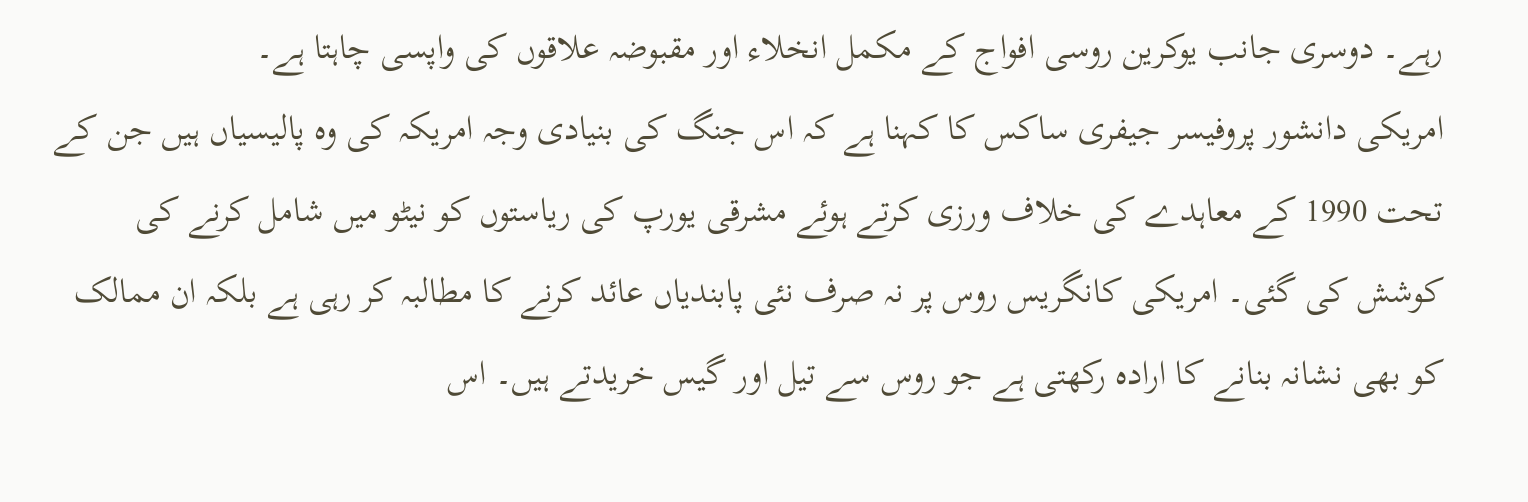رہے۔ دوسری جانب یوکرین روسی افواج کے مکمل انخلاء اور مقبوضہ علاقوں کی واپسی چاہتا ہے۔
امریکی دانشور پروفیسر جیفری ساکس کا کہنا ہے کہ اس جنگ کی بنیادی وجہ امریکہ کی وہ پالیسیاں ہیں جن کے تحت 1990 کے معاہدے کی خلاف ورزی کرتے ہوئے مشرقی یورپ کی ریاستوں کو نیٹو میں شامل کرنے کی کوشش کی گئی۔ امریکی کانگریس روس پر نہ صرف نئی پابندیاں عائد کرنے کا مطالبہ کر رہی ہے بلکہ ان ممالک کو بھی نشانہ بنانے کا ارادہ رکھتی ہے جو روس سے تیل اور گیس خریدتے ہیں۔ اس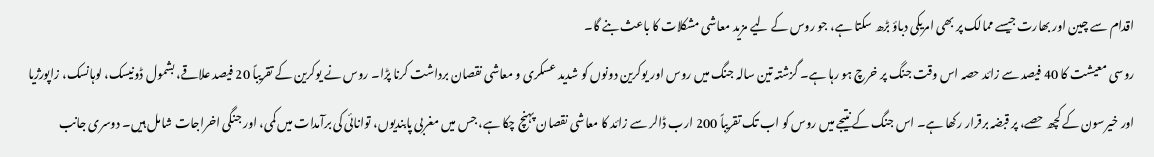اقدام سے چین اور بھارت جیسے ممالک پر بھی امریکی دباؤ بڑھ سکتا ہے، جو روس کے لیے مزید معاشی مشکلات کا باعث بنے گا۔
روسی معیشت کا 40 فیصد سے زائد حصہ اس وقت جنگ پر خرچ ہو رہا ہے۔ گزشتہ تین سالہ جنگ میں روس اور یوکرین دونوں کو شدید عسکری و معاشی نقصان برداشت کرنا پڑا۔ روس نے یوکرین کے تقریباً 20 فیصد علاقے، بشمول ڈونیسک، لوہانسک، زاپورژیا اور خیرسون کے کچھ حصے، پر قبضہ برقرار رکھا ہے۔ اس جنگ کے نتیجے میں روس کو اب تک تقریباً 200 ارب ڈالر سے زائد کا معاشی نقصان پہنچ چکا ہے، جس میں مغربی پابندیوں، توانائی کی برآمدات میں کمی، اور جنگی اخراجات شامل ہیں۔ دوسری جانب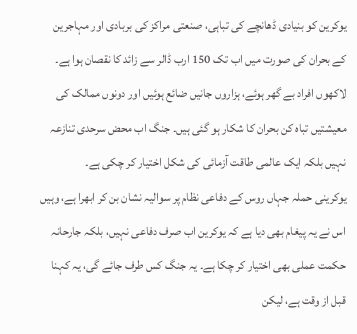یوکرین کو بنیادی ڈھانچے کی تباہی، صنعتی مراکز کی بربادی اور مہاجرین کے بحران کی صورت میں اب تک 150 ارب ڈالر سے زائد کا نقصان ہوا ہے۔ لاکھوں افراد بے گھر ہوئے، ہزاروں جانیں ضائع ہوئیں اور دونوں ممالک کی معیشتیں تباہ کن بحران کا شکار ہو گئی ہیں۔ جنگ اب محض سرحدی تنازعہ نہیں بلکہ ایک عالمی طاقت آزمائی کی شکل اختیار کر چکی ہے۔
یوکرینی حملہ جہاں روس کے دفاعی نظام پر سوالیہ نشان بن کر ابھرا ہے، وہیں اس نے یہ پیغام بھی دیا ہے کہ یوکرین اب صرف دفاعی نہیں، بلکہ جارحانہ حکمت عملی بھی اختیار کر چکا ہے۔ یہ جنگ کس طرف جائے گی، یہ کہنا قبل از وقت ہے، لیکن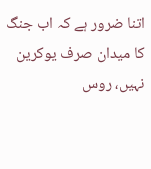اتنا ضرور ہے کہ اب جنگ کا میدان صرف یوکرین نہیں، روس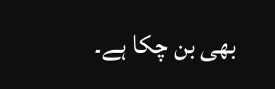بھی بن چکا ہے۔